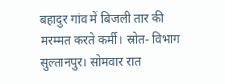बहादुर गांव में बिजली तार की मरम्मत करते कर्मी। स्रोत- विभाग
सुल्तानपुर। सोमवार रात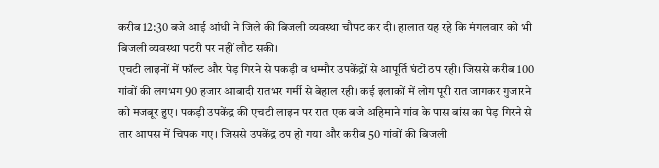करीब 12:30 बजे आई आंधी ने जिले की बिजली व्यवस्था चौपट कर दी। हालात यह रहे कि मंगलवार को भी बिजली व्यवस्था पटरी पर नहीं लौट सकी।
एचटी लाइनों में फॉल्ट और पेड़ गिरने से पकड़ी व धम्मौर उपकेंद्रों से आपूर्ति घंटों ठप रही। जिससे करीब 100 गांवों की लगभग 90 हजार आबादी रातभर गर्मी से बेहाल रही। कई इलाकों में लोग पूरी रात जागकर गुजारने को मजबूर हुए। पकड़ी उपकेंद्र की एचटी लाइन पर रात एक बजे अहिमाने गांव के पास बांस का पेड़ गिरने से तार आपस में चिपक गए। जिससे उपकेंद्र ठप हो गया और करीब 50 गांवों की बिजली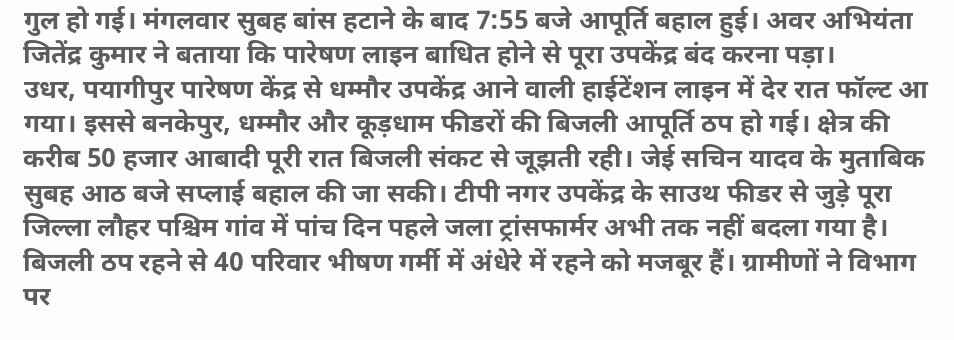गुल हो गई। मंगलवार सुबह बांस हटाने के बाद 7:55 बजे आपूर्ति बहाल हुई। अवर अभियंता जितेंद्र कुमार ने बताया कि पारेषण लाइन बाधित होने से पूरा उपकेंद्र बंद करना पड़ा।
उधर, पयागीपुर पारेषण केंद्र से धम्मौर उपकेंद्र आने वाली हाईटेंशन लाइन में देर रात फॉल्ट आ गया। इससे बनकेपुर, धम्मौर और कूड़धाम फीडरों की बिजली आपूर्ति ठप हो गई। क्षेत्र की करीब 50 हजार आबादी पूरी रात बिजली संकट से जूझती रही। जेई सचिन यादव के मुताबिक सुबह आठ बजे सप्लाई बहाल की जा सकी। टीपी नगर उपकेंद्र के साउथ फीडर से जुड़े पूरा जिल्ला लौहर पश्चिम गांव में पांच दिन पहले जला ट्रांसफार्मर अभी तक नहीं बदला गया है।
बिजली ठप रहने से 40 परिवार भीषण गर्मी में अंधेरे में रहने को मजबूर हैं। ग्रामीणों ने विभाग पर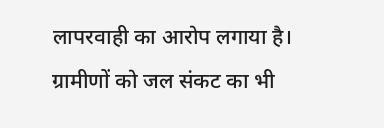लापरवाही का आरोप लगाया है। ग्रामीणों को जल संकट का भी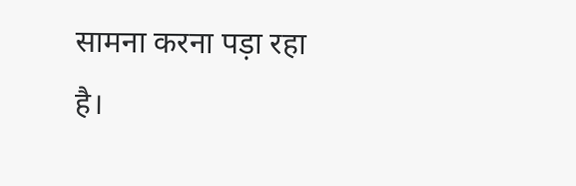सामना करना पड़ा रहा है।